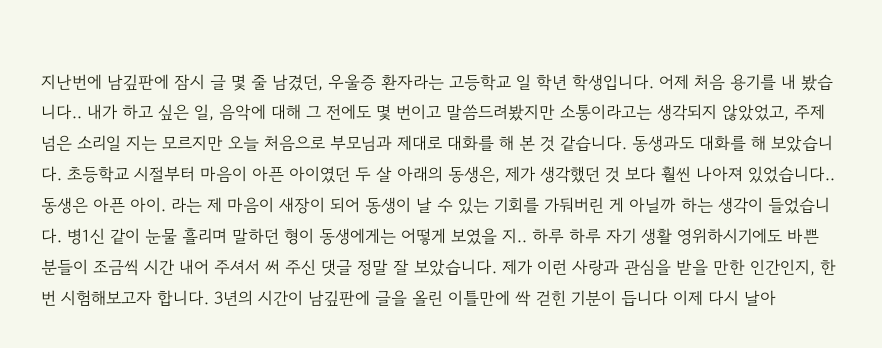지난번에 남깊판에 잠시 글 몇 줄 남겼던, 우울증 환자라는 고등학교 일 학년 학생입니다. 어제 처음 용기를 내 봤습니다.. 내가 하고 싶은 일, 음악에 대해 그 전에도 몇 번이고 말씀드려봤지만 소통이라고는 생각되지 않았었고, 주제넘은 소리일 지는 모르지만 오늘 처음으로 부모님과 제대로 대화를 해 본 것 같습니다. 동생과도 대화를 해 보았습니다. 초등학교 시절부터 마음이 아픈 아이였던 두 살 아래의 동생은, 제가 생각했던 것 보다 훨씬 나아져 있었습니다.. 동생은 아픈 아이. 라는 제 마음이 새장이 되어 동생이 날 수 있는 기회를 가둬버린 게 아닐까 하는 생각이 들었습니다. 병1신 같이 눈물 흘리며 말하던 형이 동생에게는 어떻게 보였을 지.. 하루 하루 자기 생활 영위하시기에도 바쁜 분들이 조금씩 시간 내어 주셔서 써 주신 댓글 정말 잘 보았습니다. 제가 이런 사랑과 관심을 받을 만한 인간인지, 한 번 시험해보고자 합니다. 3년의 시간이 남깊판에 글을 올린 이틀만에 싹 걷힌 기분이 듭니다 이제 다시 날아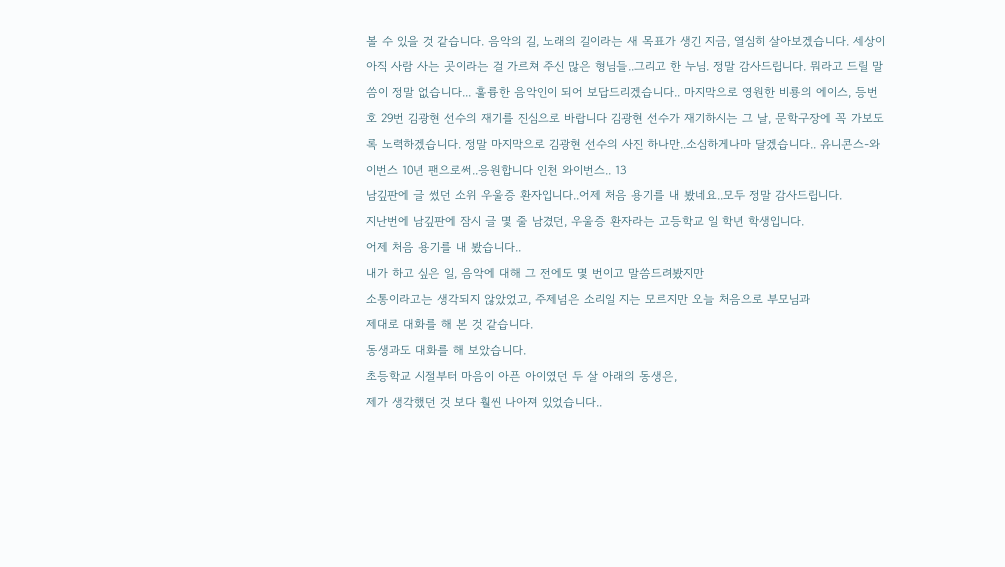볼 수 있을 것 같습니다. 음악의 길, 노래의 길이라는 새 목표가 생긴 지금, 열심히 살아보겠습니다. 세상이 아직 사람 사는 곳이라는 걸 가르쳐 주신 많은 형님들..그리고 한 누님. 정말 감사드립니다. 뭐라고 드릴 말씀이 정말 없습니다... 훌륭한 음악인이 되어 보답드리겠습니다.. 마지막으로 영원한 비룡의 에이스, 등번호 29번 김광현 선수의 재기를 진심으로 바랍니다 김광현 선수가 재기하시는 그 날, 문학구장에 꼭 가보도록 노력하겠습니다. 정말 마지막으로 김광현 선수의 사진 하나만..소심하게나마 달겠습니다.. 유니콘스-와이번스 10년 팬으로써..응원합니다 인천 와이번스.. 13
남깊판에 글 썼던 소위 우울증 환자입니다..어제 처음 용기를 내 봤네요..모두 정말 감사드립니다.
지난번에 남깊판에 잠시 글 몇 줄 남겼던, 우울증 환자라는 고등학교 일 학년 학생입니다.
어제 처음 용기를 내 봤습니다..
내가 하고 싶은 일, 음악에 대해 그 전에도 몇 번이고 말씀드려봤지만
소통이라고는 생각되지 않았었고, 주제넘은 소리일 지는 모르지만 오늘 처음으로 부모님과
제대로 대화를 해 본 것 같습니다.
동생과도 대화를 해 보았습니다.
초등학교 시절부터 마음이 아픈 아이였던 두 살 아래의 동생은,
제가 생각했던 것 보다 훨씬 나아져 있었습니다..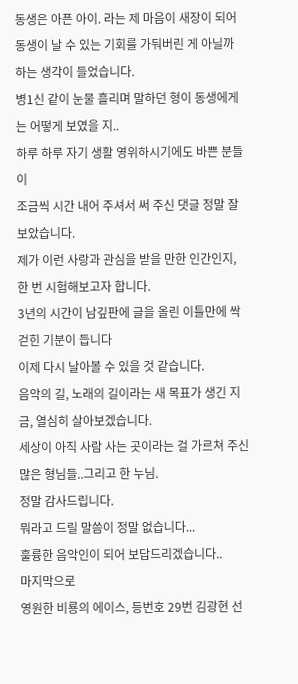동생은 아픈 아이. 라는 제 마음이 새장이 되어 동생이 날 수 있는 기회를 가둬버린 게 아닐까
하는 생각이 들었습니다.
병1신 같이 눈물 흘리며 말하던 형이 동생에게는 어떻게 보였을 지..
하루 하루 자기 생활 영위하시기에도 바쁜 분들이
조금씩 시간 내어 주셔서 써 주신 댓글 정말 잘 보았습니다.
제가 이런 사랑과 관심을 받을 만한 인간인지, 한 번 시험해보고자 합니다.
3년의 시간이 남깊판에 글을 올린 이틀만에 싹 걷힌 기분이 듭니다
이제 다시 날아볼 수 있을 것 같습니다.
음악의 길, 노래의 길이라는 새 목표가 생긴 지금, 열심히 살아보겠습니다.
세상이 아직 사람 사는 곳이라는 걸 가르쳐 주신
많은 형님들..그리고 한 누님.
정말 감사드립니다.
뭐라고 드릴 말씀이 정말 없습니다...
훌륭한 음악인이 되어 보답드리겠습니다..
마지막으로
영원한 비룡의 에이스, 등번호 29번 김광현 선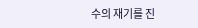수의 재기를 진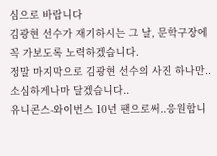심으로 바랍니다
김광현 선수가 재기하시는 그 날, 문학구장에 꼭 가보도록 노력하겠습니다.
정말 마지막으로 김광현 선수의 사진 하나만..소심하게나마 달겠습니다..
유니콘스-와이번스 10년 팬으로써..응원합니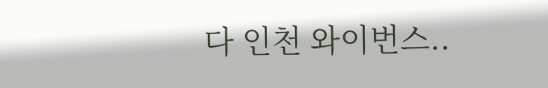다 인천 와이번스..